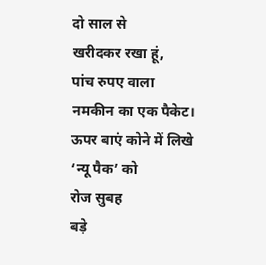दो साल से
खरीदकर रखा हूं,
पांच रुपए वाला
नमकीन का एक पैकेट।
ऊपर बाएं कोने में लिखे
‘न्यू पैक’ को
रोज सुबह
बड़े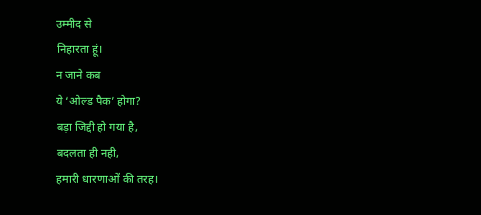उम्मीद से
निहारता हूं।
न जाने कब
ये ‘ओल्ड पैक’ होगा?
बड़ा जिद्दी हो गया है,
बदलता ही नही,
हमारी धारणाओं की तरह।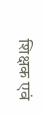शिक्षक एवं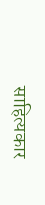साहित्यकार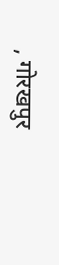, गोरखपुर